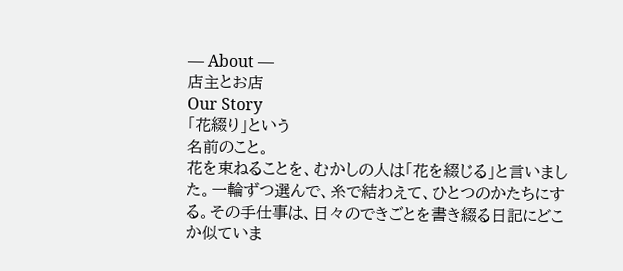— About —
店主とお店
Our Story
「花綴り」という
名前のこと。
花を束ねることを、むかしの人は「花を綴じる」と言いました。一輪ずつ選んで、糸で結わえて、ひとつのかたちにする。その手仕事は、日々のできごとを書き綴る日記にどこか似ていま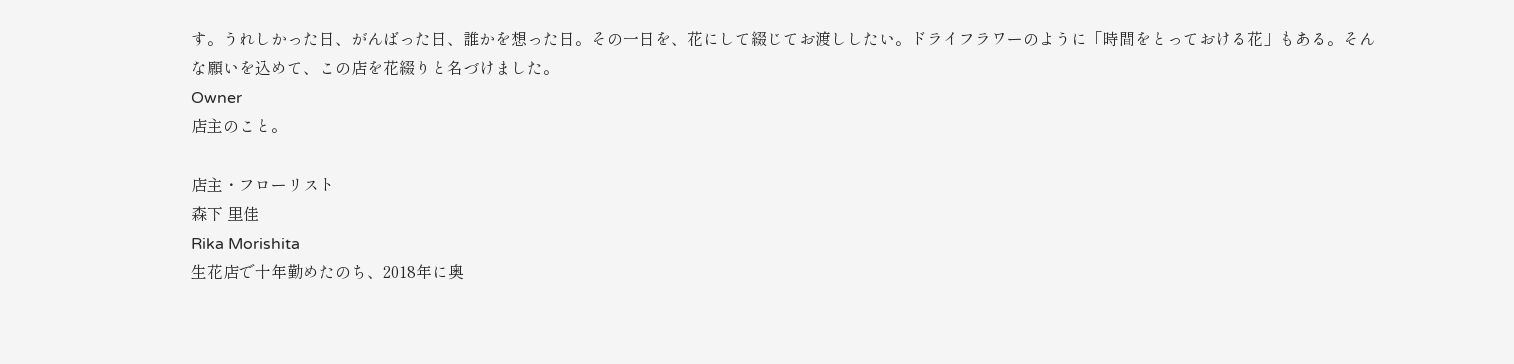す。うれしかった日、がんばった日、誰かを想った日。その一日を、花にして綴じてお渡ししたい。ドライフラワーのように「時間をとっておける花」もある。そんな願いを込めて、この店を花綴りと名づけました。
Owner
店主のこと。

店主・フローリスト
森下 里佳
Rika Morishita
生花店で十年勤めたのち、2018年に奥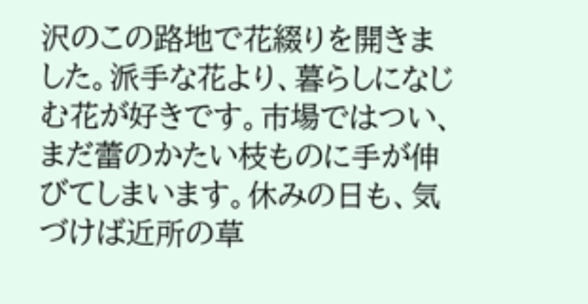沢のこの路地で花綴りを開きました。派手な花より、暮らしになじむ花が好きです。市場ではつい、まだ蕾のかたい枝ものに手が伸びてしまいます。休みの日も、気づけば近所の草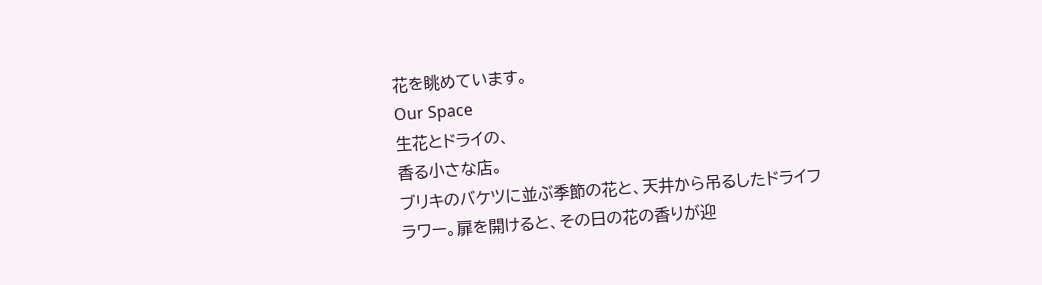花を眺めています。
Our Space
生花とドライの、
香る小さな店。
ブリキのバケツに並ぶ季節の花と、天井から吊るしたドライフラワー。扉を開けると、その日の花の香りが迎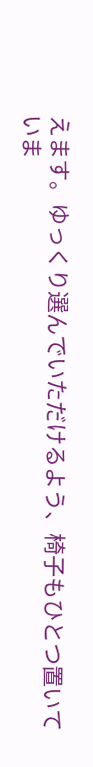えます。ゆっくり選んでいただけるよう、椅子もひとつ置いていま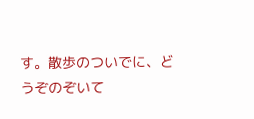す。散歩のついでに、どうぞのぞいて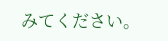みてください。